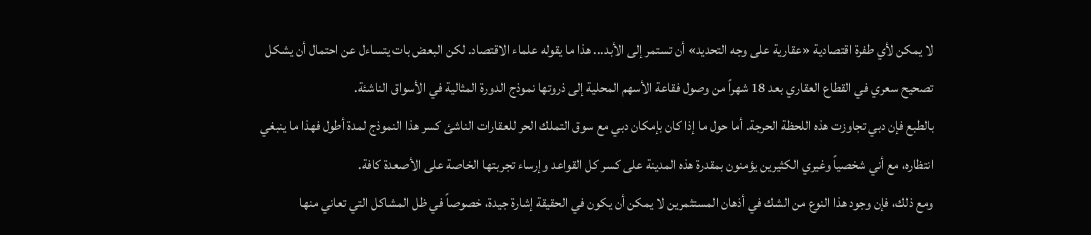لا يمكن لأي طفرة اقتصادية «عقارية على وجه التحديد» أن تستمر إلى الأبد... هذا ما يقوله علماء الاقتصاد. لكن البعض بات يتساءل عن احتمال أن يشكل تصحيح سعري في القطاع العقاري بعد 18 شهراً من وصول فقاعة الأسهم المحلية إلى ذروتها نموذج الدورة المثالية في الأسواق الناشئة.
بالطبع فإن دبي تجاوزت هذه اللحظة الحرجة. أما حول ما إذا كان بإمكان دبي مع سوق التملك الحر للعقارات الناشئ كسر هذا النموذج لمدة أطول فهذا ما ينبغي انتظاره، مع أني شخصياً وغيري الكثيرين يؤمنون بمقدرة هذه المدينة على كسر كل القواعد وإرساء تجربتها الخاصة على الأصعدة كافة.
ومع ذلك، فإن وجود هذا النوع من الشك في أذهان المستثمرين لا يمكن أن يكون في الحقيقة إشارة جيدة، خصوصاً في ظل المشاكل التي تعاني منها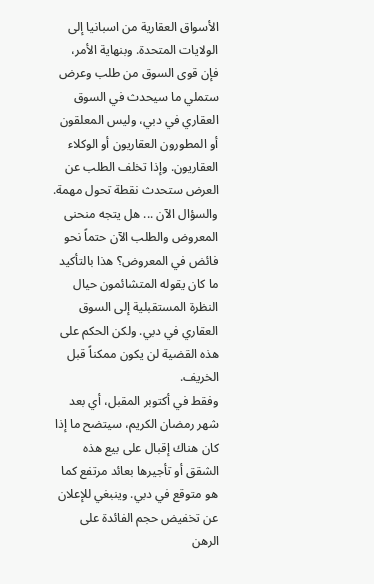الأسواق العقارية من اسبانيا إلى الولايات المتحدة. وبنهاية الأمر، فإن قوى السوق من طلب وعرض ستملي ما سيحدث في السوق العقاري في دبي، وليس المعلقون أو المطورون العقاريون أو الوكلاء العقاريون. وإذا تخلف الطلب عن العرض ستحدث نقطة تحول مهمة.
والسؤال الآن ... هل يتجه منحنى المعروض والطلب الآن حتماً نحو فائض في المعروض؟ هذا بالتأكيد ما كان يقوله المتشائمون حيال النظرة المستقبلية إلى السوق العقاري في دبي. ولكن الحكم على هذه القضية لن يكون ممكناً قبل الخريف.
وفقط في أكتوبر المقبل، أي بعد شهر رمضان الكريم، سيتضح ما إذا كان هناك إقبال على بيع هذه الشقق أو تأجيرها بعائد مرتفع كما هو متوقع في دبي. وينبغي للإعلان عن تخفيض حجم الفائدة على الرهن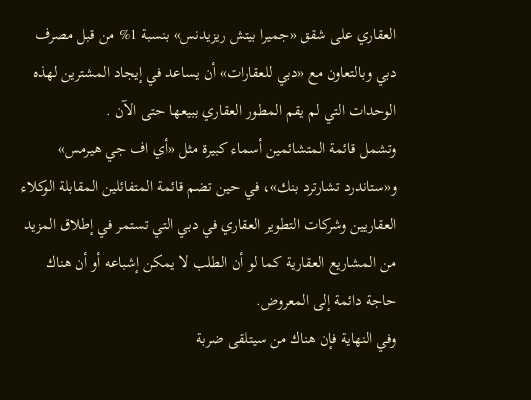العقاري على شقق «جميرا بيتش ريزيدنس» بنسبة 1% من قبل مصرف دبي وبالتعاون مع «دبي للعقارات» أن يساعد في إيجاد المشترين لهذه الوحدات التي لم يقم المطور العقاري ببيعها حتى الآن .
وتشمل قائمة المتشائمين أسماء كبيرة مثل «أي اف جي هيرمس» و«ستاندرد تشارترد بنك»، في حين تضم قائمة المتفائلين المقابلة الوكلاء العقاريين وشركات التطوير العقاري في دبي التي تستمر في إطلاق المزيد من المشاريع العقارية كما لو أن الطلب لا يمكن إشباعه أو أن هناك حاجة دائمة إلى المعروض.
وفي النهاية فإن هناك من سيتلقى ضربة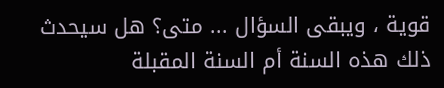قوية ، ويبقى السؤال ... متى؟ هل سيحدث ذلك هذه السنة أم السنة المقبلة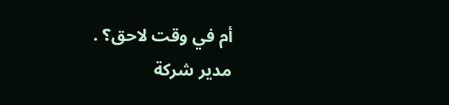أم في وقت لاحق؟ .
مدير شركة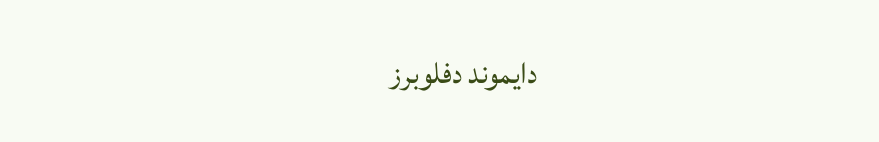دايموند دفلوبرز